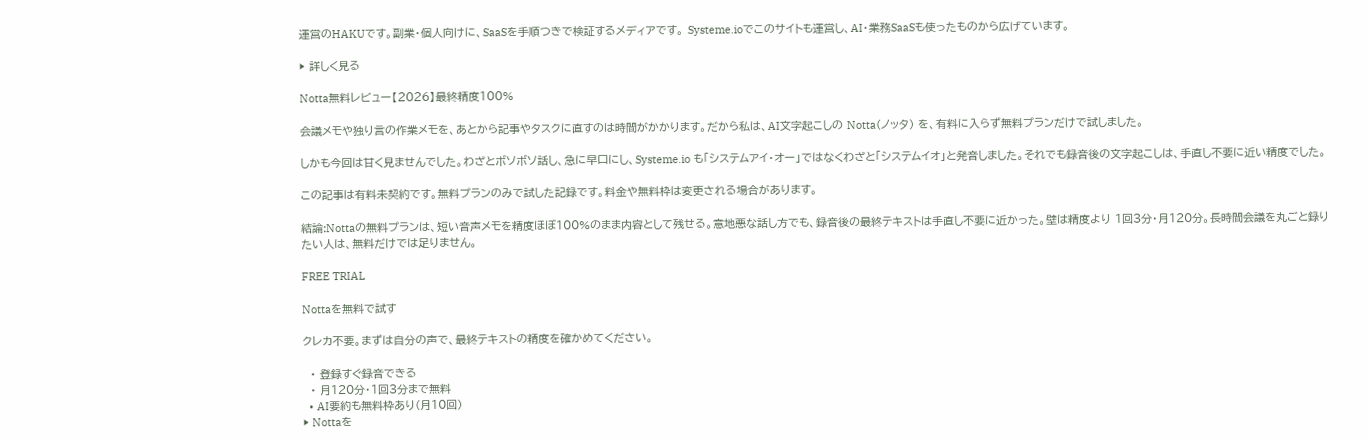運営のHAKUです。副業・個人向けに、SaaSを手順つきで検証するメディアです。 Systeme.ioでこのサイトも運営し、AI・業務SaaSも使ったものから広げています。

▶ 詳しく見る

Notta無料レビュー【2026】最終精度100%

会議メモや独り言の作業メモを、あとから記事やタスクに直すのは時間がかかります。だから私は、AI文字起こしの Notta(ノッタ) を、有料に入らず無料プランだけで試しました。

しかも今回は甘く見ませんでした。わざとボソボソ話し、急に早口にし、Systeme.io も「システムアイ・オー」ではなくわざと「システムイオ」と発音しました。それでも録音後の文字起こしは、手直し不要に近い精度でした。

この記事は有料未契約です。無料プランのみで試した記録です。料金や無料枠は変更される場合があります。

結論:Nottaの無料プランは、短い音声メモを精度ほぼ100%のまま内容として残せる。意地悪な話し方でも、録音後の最終テキストは手直し不要に近かった。壁は精度より 1回3分・月120分。長時間会議を丸ごと録りたい人は、無料だけでは足りません。

FREE TRIAL

Nottaを無料で試す

クレカ不要。まずは自分の声で、最終テキストの精度を確かめてください。

  • 登録すぐ録音できる
  • 月120分・1回3分まで無料
  • AI要約も無料枠あり(月10回)
▶ Nottaを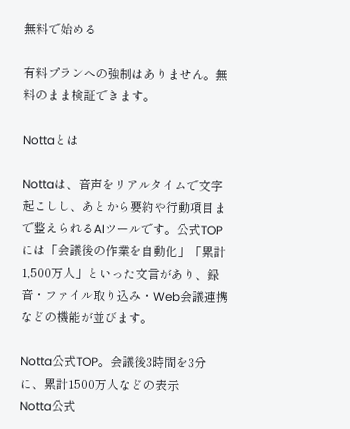無料で始める

有料プランへの強制はありません。無料のまま検証できます。

Nottaとは

Nottaは、音声をリアルタイムで文字起こしし、あとから要約や行動項目まで整えられるAIツールです。公式TOPには「会議後の作業を自動化」「累計1,500万人」といった文言があり、録音・ファイル取り込み・Web会議連携などの機能が並びます。

Notta公式TOP。会議後3時間を3分に、累計1500万人などの表示
Notta公式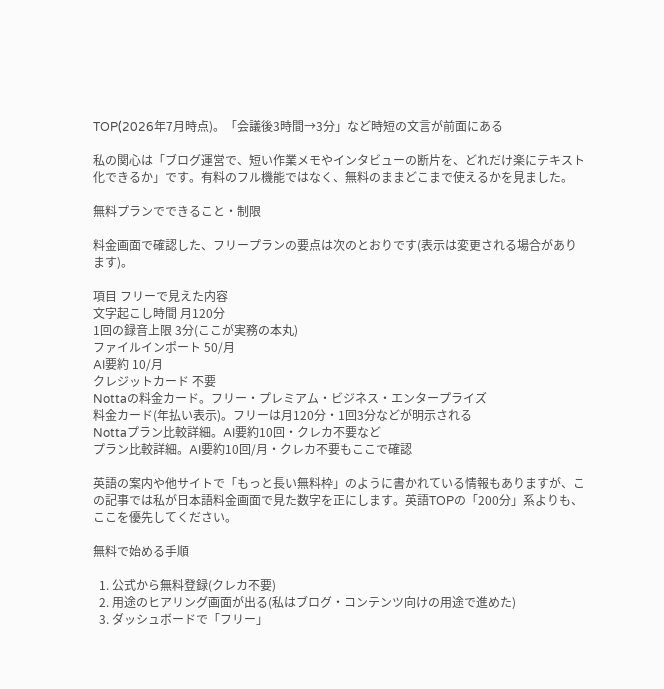TOP(2026年7月時点)。「会議後3時間→3分」など時短の文言が前面にある

私の関心は「ブログ運営で、短い作業メモやインタビューの断片を、どれだけ楽にテキスト化できるか」です。有料のフル機能ではなく、無料のままどこまで使えるかを見ました。

無料プランでできること・制限

料金画面で確認した、フリープランの要点は次のとおりです(表示は変更される場合があります)。

項目 フリーで見えた内容
文字起こし時間 月120分
1回の録音上限 3分(ここが実務の本丸)
ファイルインポート 50/月
AI要約 10/月
クレジットカード 不要
Nottaの料金カード。フリー・プレミアム・ビジネス・エンタープライズ
料金カード(年払い表示)。フリーは月120分・1回3分などが明示される
Nottaプラン比較詳細。AI要約10回・クレカ不要など
プラン比較詳細。AI要約10回/月・クレカ不要もここで確認

英語の案内や他サイトで「もっと長い無料枠」のように書かれている情報もありますが、この記事では私が日本語料金画面で見た数字を正にします。英語TOPの「200分」系よりも、ここを優先してください。

無料で始める手順

  1. 公式から無料登録(クレカ不要)
  2. 用途のヒアリング画面が出る(私はブログ・コンテンツ向けの用途で進めた)
  3. ダッシュボードで「フリー」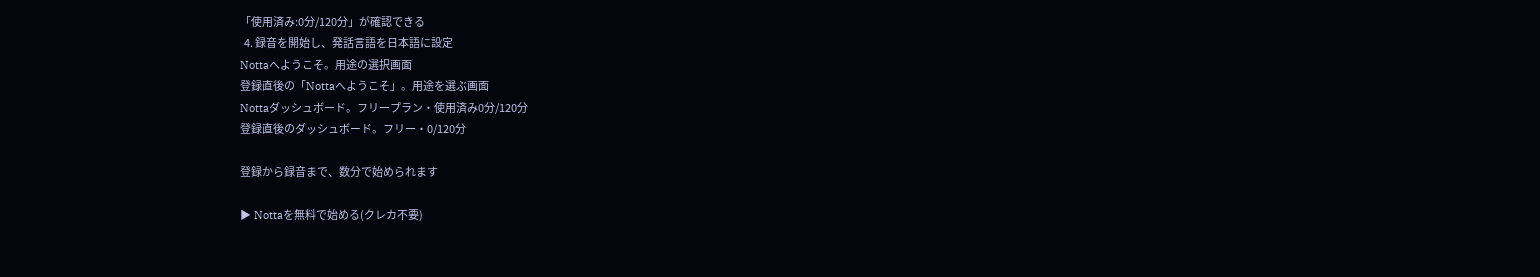「使用済み:0分/120分」が確認できる
  4. 録音を開始し、発話言語を日本語に設定
Nottaへようこそ。用途の選択画面
登録直後の「Nottaへようこそ」。用途を選ぶ画面
Nottaダッシュボード。フリープラン・使用済み0分/120分
登録直後のダッシュボード。フリー・0/120分

登録から録音まで、数分で始められます

▶ Nottaを無料で始める(クレカ不要)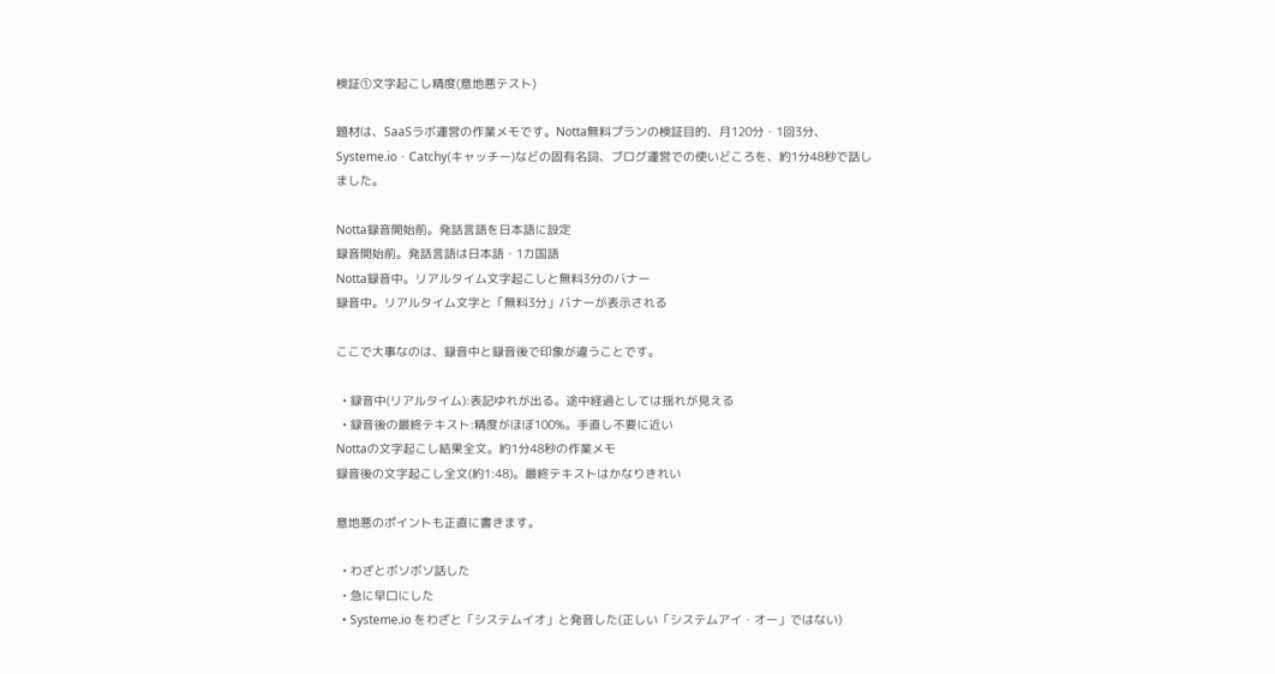検証①文字起こし精度(意地悪テスト)

題材は、SaaSラボ運営の作業メモです。Notta無料プランの検証目的、月120分・1回3分、Systeme.io・Catchy(キャッチー)などの固有名詞、ブログ運営での使いどころを、約1分48秒で話しました。

Notta録音開始前。発話言語を日本語に設定
録音開始前。発話言語は日本語・1カ国語
Notta録音中。リアルタイム文字起こしと無料3分のバナー
録音中。リアルタイム文字と「無料3分」バナーが表示される

ここで大事なのは、録音中と録音後で印象が違うことです。

  • 録音中(リアルタイム):表記ゆれが出る。途中経過としては揺れが見える
  • 録音後の最終テキスト:精度がほぼ100%。手直し不要に近い
Nottaの文字起こし結果全文。約1分48秒の作業メモ
録音後の文字起こし全文(約1:48)。最終テキストはかなりきれい

意地悪のポイントも正直に書きます。

  • わざとボソボソ話した
  • 急に早口にした
  • Systeme.io をわざと「システムイオ」と発音した(正しい「システムアイ・オー」ではない)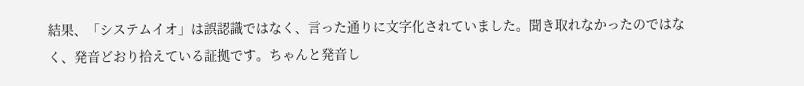結果、「システムイオ」は誤認識ではなく、言った通りに文字化されていました。聞き取れなかったのではなく、発音どおり拾えている証拠です。ちゃんと発音し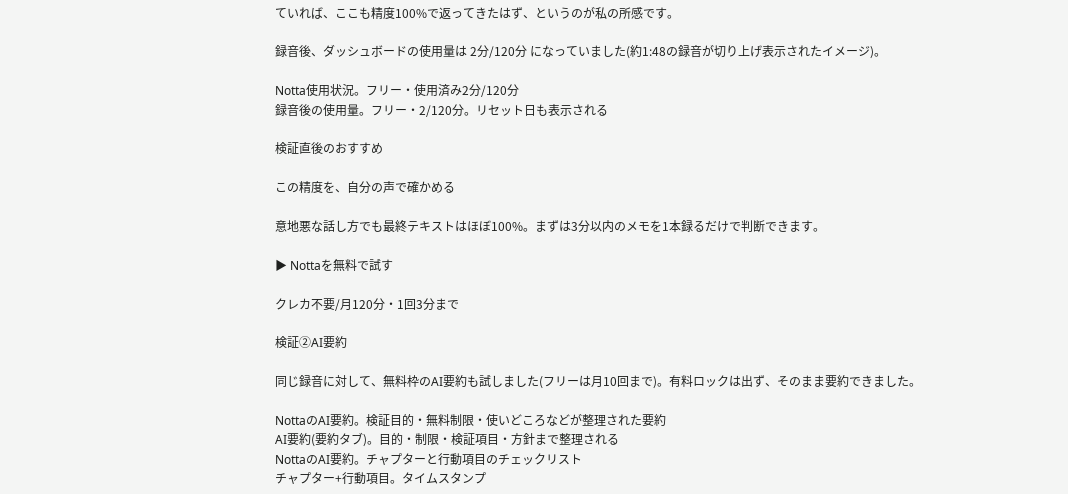ていれば、ここも精度100%で返ってきたはず、というのが私の所感です。

録音後、ダッシュボードの使用量は 2分/120分 になっていました(約1:48の録音が切り上げ表示されたイメージ)。

Notta使用状況。フリー・使用済み2分/120分
録音後の使用量。フリー・2/120分。リセット日も表示される

検証直後のおすすめ

この精度を、自分の声で確かめる

意地悪な話し方でも最終テキストはほぼ100%。まずは3分以内のメモを1本録るだけで判断できます。

▶ Nottaを無料で試す

クレカ不要/月120分・1回3分まで

検証②AI要約

同じ録音に対して、無料枠のAI要約も試しました(フリーは月10回まで)。有料ロックは出ず、そのまま要約できました。

NottaのAI要約。検証目的・無料制限・使いどころなどが整理された要約
AI要約(要約タブ)。目的・制限・検証項目・方針まで整理される
NottaのAI要約。チャプターと行動項目のチェックリスト
チャプター+行動項目。タイムスタンプ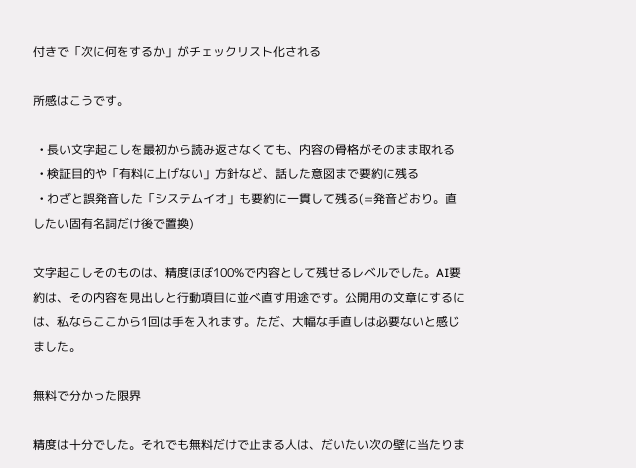付きで「次に何をするか」がチェックリスト化される

所感はこうです。

  • 長い文字起こしを最初から読み返さなくても、内容の骨格がそのまま取れる
  • 検証目的や「有料に上げない」方針など、話した意図まで要約に残る
  • わざと誤発音した「システムイオ」も要約に一貫して残る(=発音どおり。直したい固有名詞だけ後で置換)

文字起こしそのものは、精度ほぼ100%で内容として残せるレベルでした。AI要約は、その内容を見出しと行動項目に並べ直す用途です。公開用の文章にするには、私ならここから1回は手を入れます。ただ、大幅な手直しは必要ないと感じました。

無料で分かった限界

精度は十分でした。それでも無料だけで止まる人は、だいたい次の壁に当たりま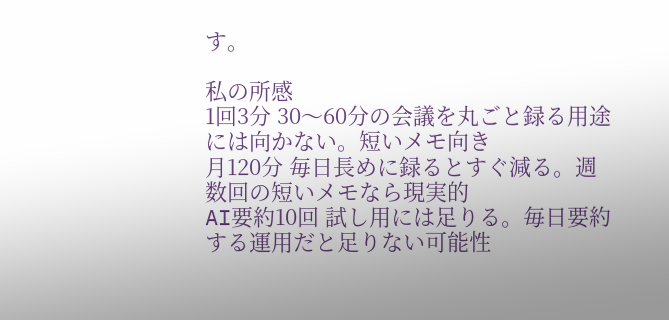す。

私の所感
1回3分 30〜60分の会議を丸ごと録る用途には向かない。短いメモ向き
月120分 毎日長めに録るとすぐ減る。週数回の短いメモなら現実的
AI要約10回 試し用には足りる。毎日要約する運用だと足りない可能性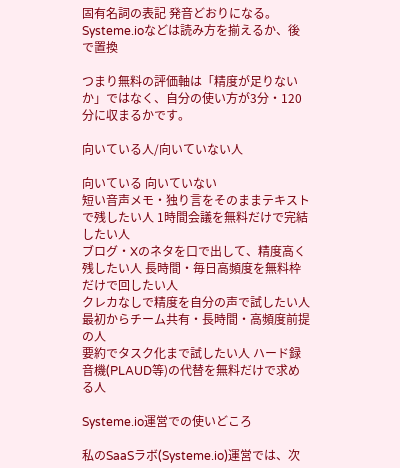固有名詞の表記 発音どおりになる。Systeme.ioなどは読み方を揃えるか、後で置換

つまり無料の評価軸は「精度が足りないか」ではなく、自分の使い方が3分・120分に収まるかです。

向いている人/向いていない人

向いている 向いていない
短い音声メモ・独り言をそのままテキストで残したい人 1時間会議を無料だけで完結したい人
ブログ・Xのネタを口で出して、精度高く残したい人 長時間・毎日高頻度を無料枠だけで回したい人
クレカなしで精度を自分の声で試したい人 最初からチーム共有・長時間・高頻度前提の人
要約でタスク化まで試したい人 ハード録音機(PLAUD等)の代替を無料だけで求める人

Systeme.io運営での使いどころ

私のSaaSラボ(Systeme.io)運営では、次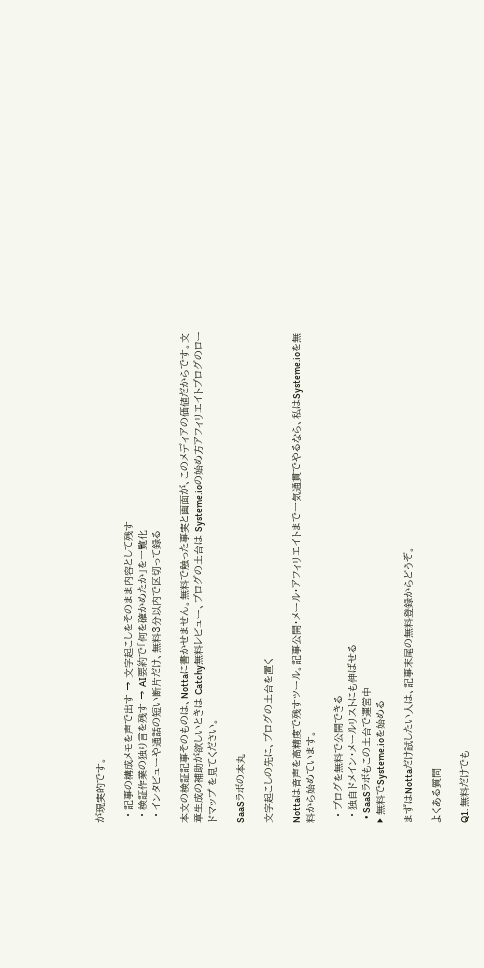が現実的です。

  • 記事の構成メモを声で出す → 文字起こしをそのまま内容として残す
  • 検証作業の独り言を残す → AI要約で「何を確かめたか」を一覧化
  • インタビューや通話の短い断片だけ、無料3分以内で区切って録る

本文の検証記事そのものは、Nottaに書かせません。無料で触った事実と画面が、このメディアの価値だからです。文章生成の補助が欲しいときは Catchy無料レビュー、ブログの土台は Systeme.ioの始め方アフィリエイトブログのロードマップ を見てください。

SaaSラボの本丸

文字起こしの先に、ブログの土台を置く

Nottaは音声を高精度で残すツール。記事公開・メール・アフィリエイトまで一気通貫でやるなら、私はSysteme.ioを無料から始めています。

  • ブログを無料で公開できる
  • 独自ドメイン・メールリストにも伸ばせる
  • SaaSラボもこの土台で運営中
▶ 無料でSysteme.ioを始める

まずはNottaだけ試したい人は、記事末尾の無料登録からどうぞ。

よくある質問

Q1. 無料だけでも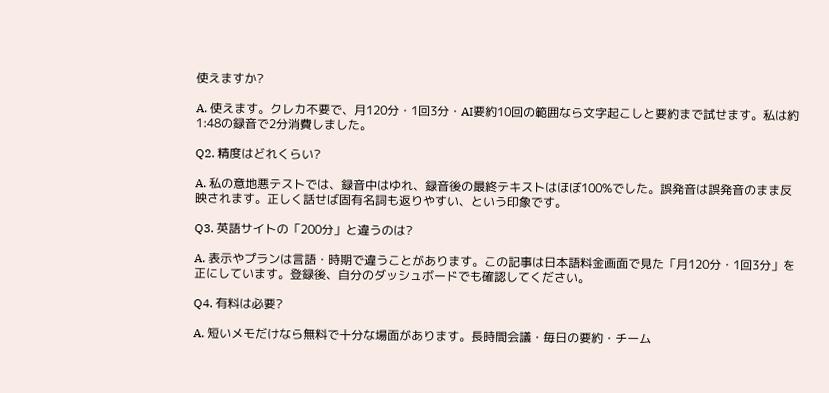使えますか?

A. 使えます。クレカ不要で、月120分・1回3分・AI要約10回の範囲なら文字起こしと要約まで試せます。私は約1:48の録音で2分消費しました。

Q2. 精度はどれくらい?

A. 私の意地悪テストでは、録音中はゆれ、録音後の最終テキストはほぼ100%でした。誤発音は誤発音のまま反映されます。正しく話せば固有名詞も返りやすい、という印象です。

Q3. 英語サイトの「200分」と違うのは?

A. 表示やプランは言語・時期で違うことがあります。この記事は日本語料金画面で見た「月120分・1回3分」を正にしています。登録後、自分のダッシュボードでも確認してください。

Q4. 有料は必要?

A. 短いメモだけなら無料で十分な場面があります。長時間会議・毎日の要約・チーム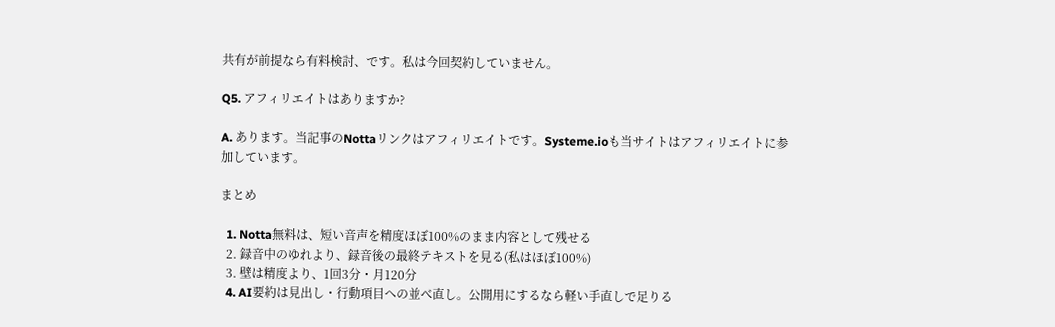共有が前提なら有料検討、です。私は今回契約していません。

Q5. アフィリエイトはありますか?

A. あります。当記事のNottaリンクはアフィリエイトです。Systeme.ioも当サイトはアフィリエイトに参加しています。

まとめ

  1. Notta無料は、短い音声を精度ほぼ100%のまま内容として残せる
  2. 録音中のゆれより、録音後の最終テキストを見る(私はほぼ100%)
  3. 壁は精度より、1回3分・月120分
  4. AI要約は見出し・行動項目への並べ直し。公開用にするなら軽い手直しで足りる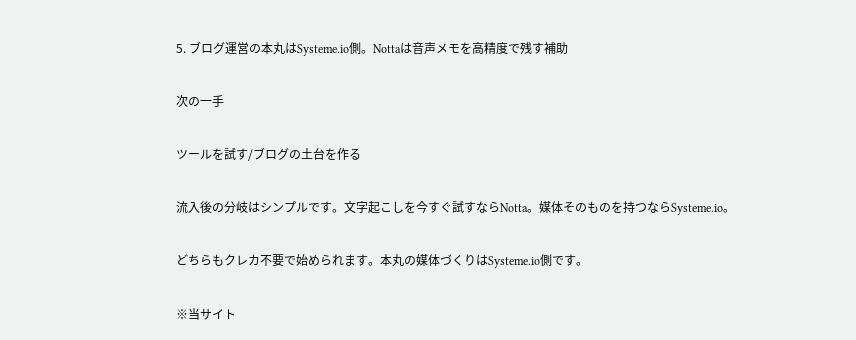5. ブログ運営の本丸はSysteme.io側。Nottaは音声メモを高精度で残す補助

次の一手

ツールを試す/ブログの土台を作る

流入後の分岐はシンプルです。文字起こしを今すぐ試すならNotta。媒体そのものを持つならSysteme.io。

どちらもクレカ不要で始められます。本丸の媒体づくりはSysteme.io側です。

※当サイト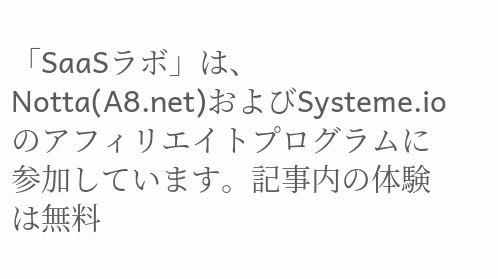「SaaSラボ」は、Notta(A8.net)およびSysteme.ioのアフィリエイトプログラムに参加しています。記事内の体験は無料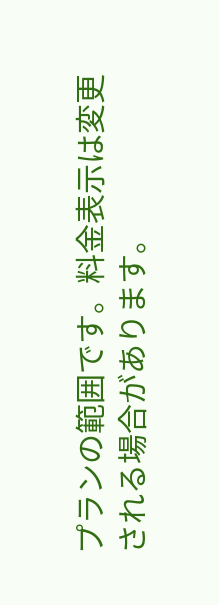プランの範囲です。料金表示は変更される場合があります。